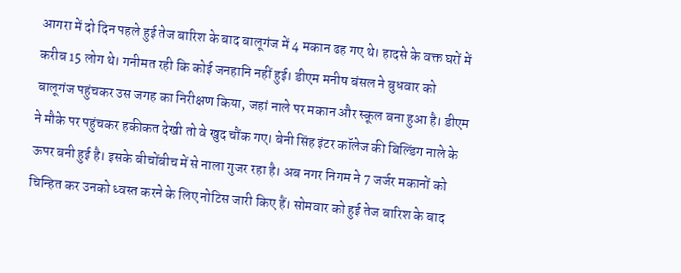आगरा में दो दिन पहले हुई तेज बारिश के बाद बालूगंज में 4 मकान ढह गए थे। हादसे के वक्त घरों में करीब 15 लोग थे। गनीमत रही कि कोई जनहानि नहीं हुई। डीएम मनीष बंसल ने बुधवार को बालूगंज पहुंचकर उस जगह का निरीक्षण किया, जहां नाले पर मकान और स्कूल बना हुआ है। डीएम ने मौके पर पहुंचकर हकीकत देखी तो वे खुद चौंक गए। बेनी सिंह इंटर कॉलेज की बिल्डिंग नाले के ऊपर बनी हुई है। इसके बीचोंबीच में से नाला गुजर रहा है। अब नगर निगम ने 7 जर्जर मकानों को चिन्हित कर उनको ध्वस्त करने के लिए नोटिस जारी किए हैं। सोमवार को हुई तेज बारिश के बाद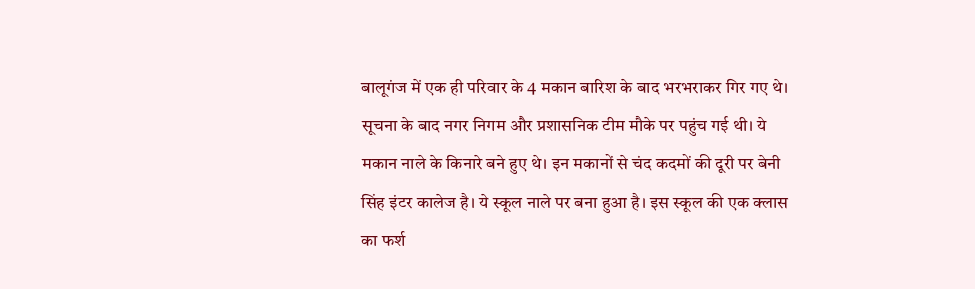बालूगंज में एक ही परिवार के 4 मकान बारिश के बाद भरभराकर गिर गए थे। सूचना के बाद नगर निगम और प्रशासनिक टीम मौके पर पहुंच गई थी। ये मकान नाले के किनारे बने हुए थे। इन मकानों से चंद कदमों की दूरी पर बेनी सिंह इंटर कालेज है। ये स्कूल नाले पर बना हुआ है। इस स्कूल की एक क्लास का फर्श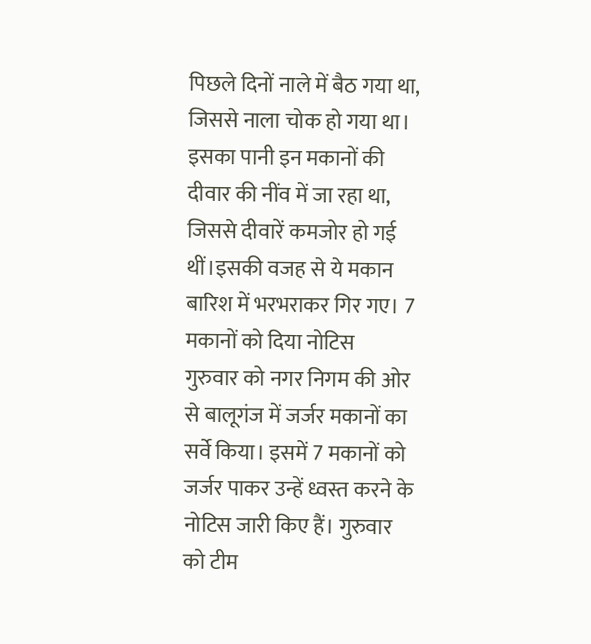पिछले दिनों नाले में बैठ गया था, जिससे नाला चोक हो गया था। इसका पानी इन मकानों की दीवार की नींव में जा रहा था, जिससे दीवारें कमजोर हो गई थीं।इसकी वजह से ये मकान बारिश में भरभराकर गिर गए। 7 मकानों को दिया नोटिस
गुरुवार को नगर निगम की ओर से बालूगंज में जर्जर मकानों का सर्वे किया। इसमें 7 मकानों को जर्जर पाकर उन्हें ध्वस्त करने के नोटिस जारी किए हैं। गुरुवार को टीम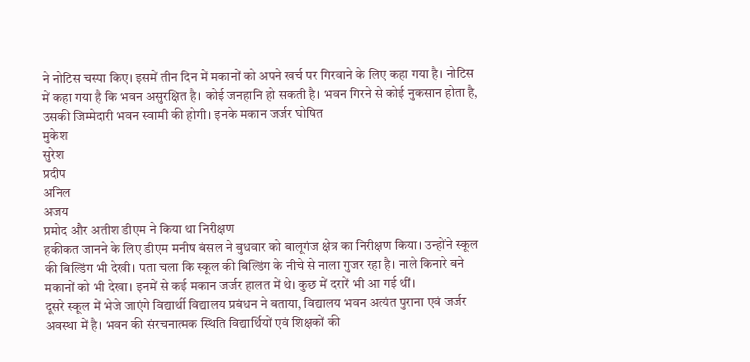ने नोटिस चस्पा किए। इसमें तीन दिन में मकानों को अपने खर्च पर गिरवाने के लिए कहा गया है। नोटिस में कहा गया है कि भवन असुरक्षित है। कोई जनहानि हो सकती है। भवन गिरने से कोई नुकसान होता है, उसकी जिम्मेदारी भवन स्वामी की होगी। इनके मकान जर्जर घोषित
मुकेश
सुरेश
प्रदीप
अनिल
अजय
प्रमोद और अतीश डीएम ने किया था निरीक्षण
हकीकत जानने के लिए डीएम मनीष बंसल ने बुधवार को बालूगंज क्षेत्र का निरीक्षण किया। उन्होंने स्कूल की बिल्डिंग भी देखी। पता चला कि स्कूल की बिल्डिंग के नीचे से नाला गुजर रहा है। नाले किनारे बने मकानों को भी देखा। इनमें से कई मकान जर्जर हालत में थे। कुछ में दरारें भी आ गई थीं।
दूसरे स्कूल में भेजे जाएंगे विद्यार्थी विद्यालय प्रबंधन ने बताया, विद्यालय भवन अत्यंत पुराना एवं जर्जर अवस्था में है। भवन की संरचनात्मक स्थिति विद्यार्थियों एवं शिक्षकों की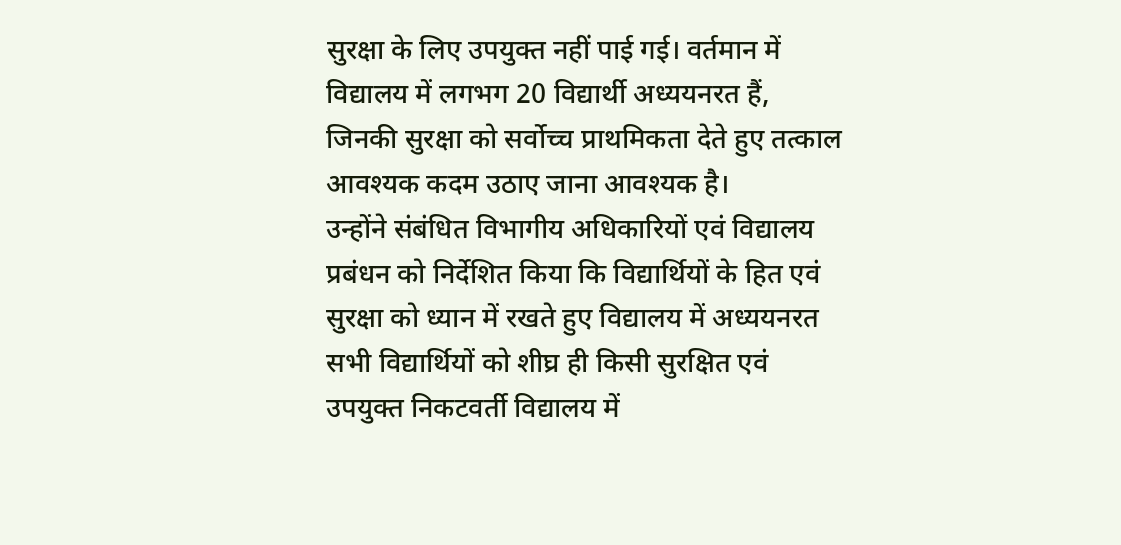सुरक्षा के लिए उपयुक्त नहीं पाई गई। वर्तमान में विद्यालय में लगभग 20 विद्यार्थी अध्ययनरत हैं, जिनकी सुरक्षा को सर्वोच्च प्राथमिकता देते हुए तत्काल आवश्यक कदम उठाए जाना आवश्यक है।
उन्होंने संबंधित विभागीय अधिकारियों एवं विद्यालय प्रबंधन को निर्देशित किया कि विद्यार्थियों के हित एवं सुरक्षा को ध्यान में रखते हुए विद्यालय में अध्ययनरत सभी विद्यार्थियों को शीघ्र ही किसी सुरक्षित एवं उपयुक्त निकटवर्ती विद्यालय में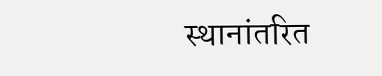स्थानांतरित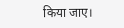किया जाए।